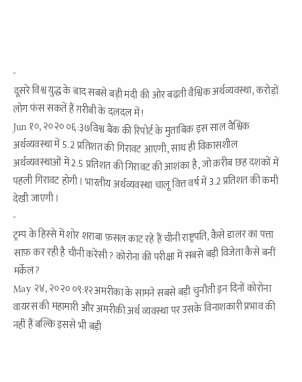-
दूसरे विश्व युद्ध के बाद सबसे बड़ी मंदी की ओर बढ़ती वैश्विक अर्थव्यवस्था, करोड़ों लोग फंस सकतें हैं ग़रीबी के दलदल में!
Jun १०, २०२० ०६:३७विश्व बैंक की रिपोर्ट के मुताबिक़ इस साल वैश्विक अर्थव्यवस्था में 5.2 प्रतिशत की गिरावट आएगी, साथ ही विकासशील अर्थव्यवस्थाओं में 2.5 प्रतिशत की गिरावट की आशंका है, जो क़रीब छह दशकों में पहली गिरावट होगी। भारतीय अर्थव्यवस्था चालू वित्त वर्ष में 3.2 प्रतिशत की कमी देखी जाएगी।
-
ट्रम्प के हिस्से में शोर शराबा फ़सल काट रहे हैं चीनी राष्ट्रपति, कैसे डालर का पत्ता साफ़ कर रही है चीनी करेंसी? कोरोना की परीक्षा में सबसे बड़ी विजेता कैसे बनीं मर्केल?
May २४, २०२० ०९:१२अमरीका के सामने सबसे बड़ी चुनौती इन दिनों कोरोना वायरस की महामारी और अमरीकी अर्थ व्यवस्था पर उसके विनाशकारी प्रभाव की नहीं हैं बल्कि इससे भी बड़ी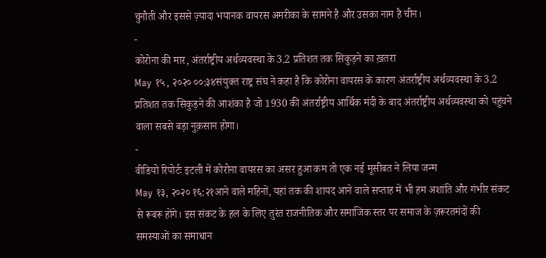चुनौती और इससे ज़्यादा भयानक वायरस अमरीका के सामने है और उसका नाम है चीन।
-
कोरोना की मार, अंतर्राष्ट्रीय अर्थव्यवस्था के 3.2 प्रतिशत तक सिकुड़ने का ख़तरा
May १५, २०२० ००:३४संयुक्त राष्ट्र संघ ने कहा है कि कोरोना वायरस के कारण अंतर्राष्ट्रीय अर्थव्यवस्था के 3.2 प्रतिशत तक सिकुड़ने की आशंका है जो 1930 की अंतर्राष्ट्रीय आर्थिक मंदी के बाद अंतर्राष्ट्रीय अर्थव्यवस्था को पहुंचने वाला सबसे बड़ा नुक़सान होगा।
-
वीडियो रिपोर्टः इटली में कोरोना वायरस का असर हुआ कम तो एक नई मूसीबत ने लिया जन्म
May १३, २०२० १६:२१आने वाले महिनों, यहां तक की शायद आने वाले सप्ताह में भी हम अशांति और गंभीर संकट से रूबरू होंगे। इस संकट के हल के लिए तुरंत राजनीतिक और समाजिक स्तर पर समाज के ज़रूरतमंदों की समस्याओं का समाधान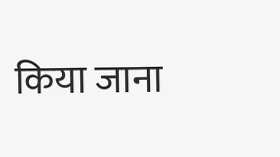किया जाना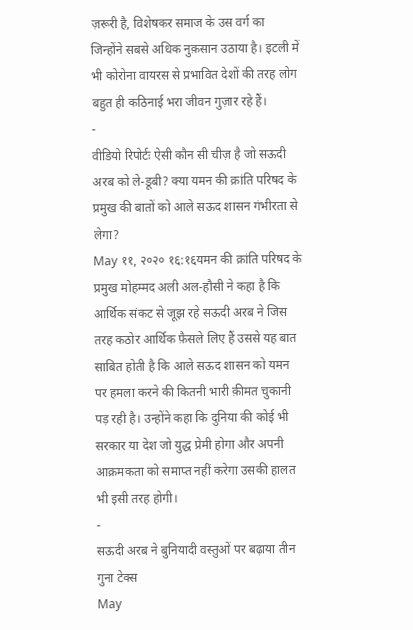ज़रूरी है, विशेषकर समाज के उस वर्ग का जिन्होंने सबसे अधिक नुक़सान उठाया है। इटली में भी कोरोना वायरस से प्रभावित देशों की तरह लोग बहुत ही कठिनाई भरा जीवन गुज़ार रहे हैं।
-
वीडियो रिपोर्टः ऐसी कौन सी चीज़ है जो सऊदी अरब को ले-डूबी? क्या यमन की क्रांति परिषद के प्रमुख की बातों को आले सऊद शासन गंभीरता से लेगा?
May ११, २०२० १६:१६यमन की क्रांति परिषद के प्रमुख मोहम्मद अली अल-हौसी ने कहा है कि आर्थिक संकट से जूझ रहे सऊदी अरब ने जिस तरह कठोर आर्थिक फ़ैसले लिए हैं उससे यह बात साबित होती है कि आले सऊद शासन को यमन पर हमला करने की कितनी भारी क़ीमत चुकानी पड़ रही है। उन्होंने कहा कि दुनिया की कोई भी सरकार या देश जो युद्ध प्रेमी होगा और अपनी आक्रमकता को समाप्त नहीं करेगा उसकी हालत भी इसी तरह होगी।
-
सऊदी अरब ने बुनियादी वस्तुओं पर बढ़ाया तीन गुना टेक्स
May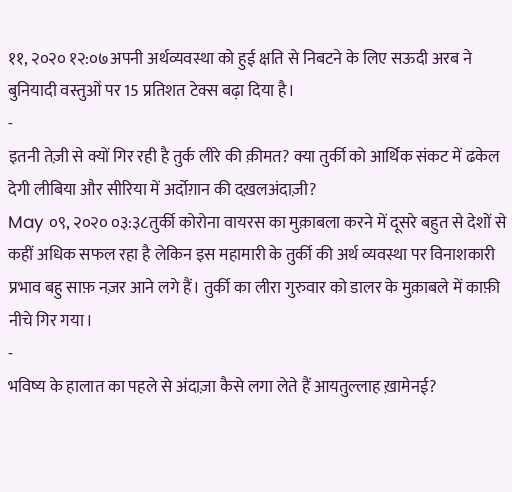११, २०२० १२:०७अपनी अर्थव्यवस्था को हुई क्षति से निबटने के लिए सऊदी अरब ने बुनियादी वस्तुओं पर 15 प्रतिशत टेक्स बढ़ा दिया है।
-
इतनी तेज़ी से क्यों गिर रही है तुर्क लीरे की क़ीमत? क्या तुर्की को आर्थिक संकट में ढकेल देगी लीबिया और सीरिया में अर्दोग़ान की दख़लअंदाज़ी?
May ०९, २०२० ०३:३८तुर्की कोरोना वायरस का मुक़ाबला करने में दूसरे बहुत से देशों से कहीं अधिक सफल रहा है लेकिन इस महामारी के तुर्की की अर्थ व्यवस्था पर विनाशकारी प्रभाव बहु साफ़ नज़र आने लगे हैं। तुर्की का लीरा गुरुवार को डालर के मुक़ाबले में काफ़ी नीचे गिर गया।
-
भविष्य के हालात का पहले से अंदाज़ा कैसे लगा लेते हैं आयतुल्लाह ख़ामेनई?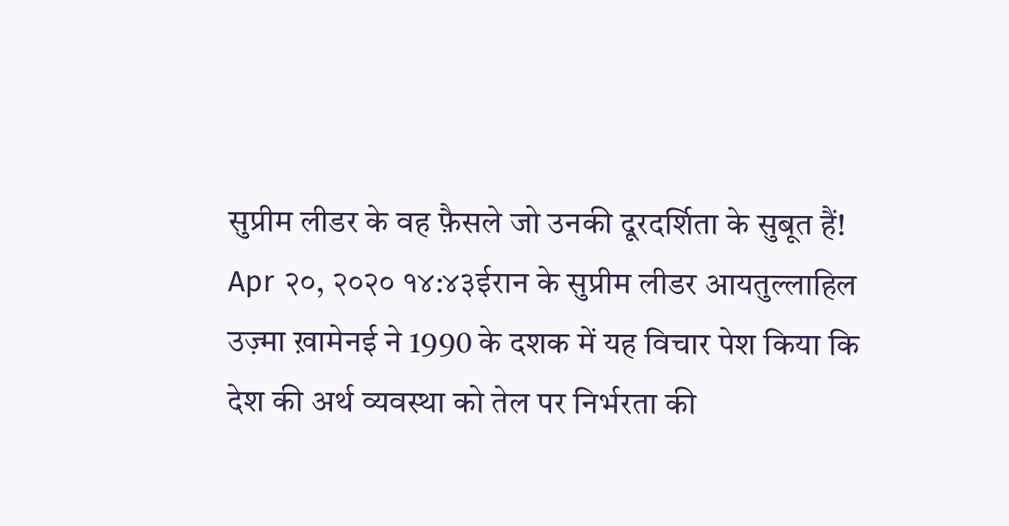सुप्रीम लीडर के वह फ़ैसले जो उनकी दूरदर्शिता के सुबूत हैं!
Apr २०, २०२० १४:४३ईरान के सुप्रीम लीडर आयतुल्लाहिल उज़्मा ख़ामेनई ने 1990 के दशक में यह विचार पेश किया कि देश की अर्थ व्यवस्था को तेल पर निर्भरता की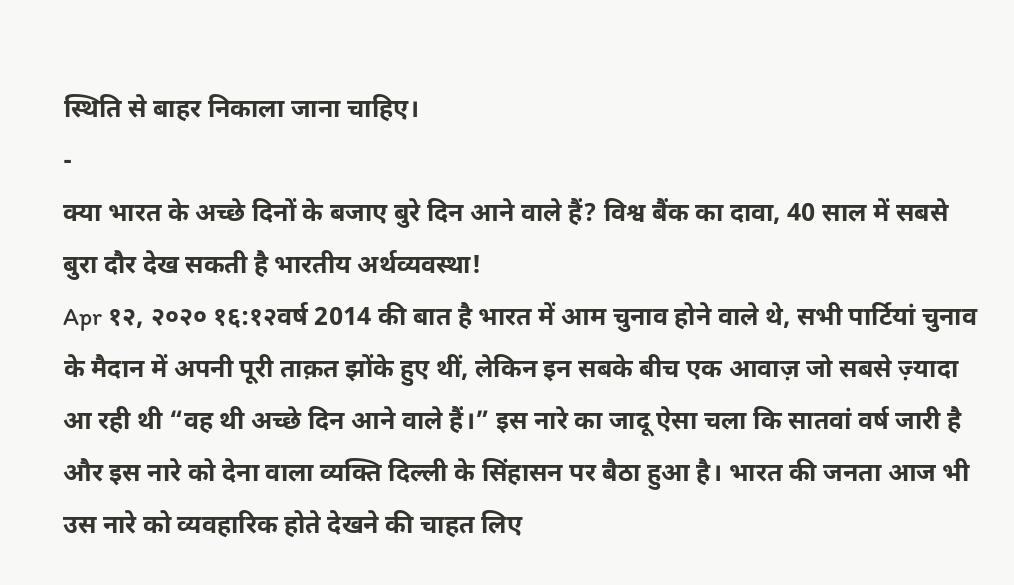स्थिति से बाहर निकाला जाना चाहिए।
-
क्या भारत के अच्छे दिनों के बजाए बुरे दिन आने वाले हैं? विश्व बैंक का दावा, 40 साल में सबसे बुरा दौर देख सकती है भारतीय अर्थव्यवस्था!
Apr १२, २०२० १६:१२वर्ष 2014 की बात है भारत में आम चुनाव होने वाले थे, सभी पार्टियां चुनाव के मैदान में अपनी पूरी ताक़त झोंके हुए थीं, लेकिन इन सबके बीच एक आवाज़ जो सबसे ज़्यादा आ रही थी “वह थी अच्छे दिन आने वाले हैं।” इस नारे का जादू ऐसा चला कि सातवां वर्ष जारी है और इस नारे को देना वाला व्यक्ति दिल्ली के सिंहासन पर बैठा हुआ है। भारत की जनता आज भी उस नारे को व्यवहारिक होते देखने की चाहत लिए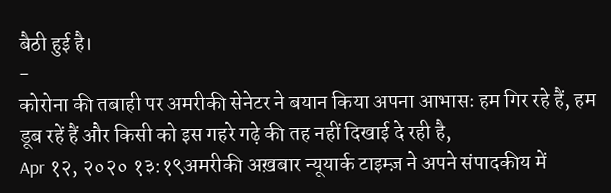बैठी हुई है।
-
कोरोना की तबाही पर अमरीकी सेनेटर ने बयान किया अपना आभासः हम गिर रहे हैं, हम डूब रहें हैं और किसी को इस गहरे गढ़े की तह नहीं दिखाई दे रही है,
Apr १२, २०२० १३:१९अमरीकी अख़बार न्यूयार्क टाइम्ज़ ने अपने संपादकीय में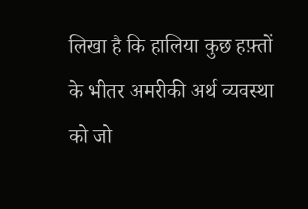लिखा है कि हालिया कुछ हफ़्तों के भीतर अमरीकी अर्थ व्यवस्था को जो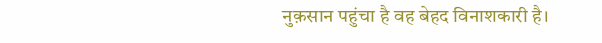नुक़सान पहुंचा है वह बेहद विनाशकारी है।